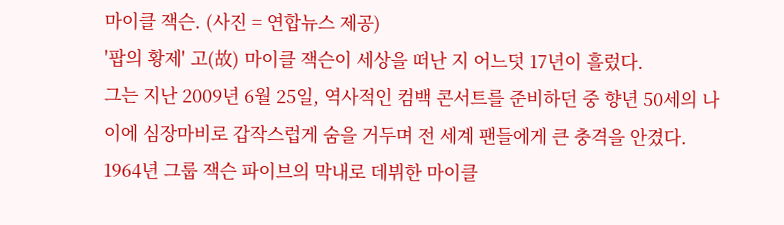마이클 잭슨. (사진 = 연합뉴스 제공)
'팝의 황제' 고(故) 마이클 잭슨이 세상을 떠난 지 어느덧 17년이 흘렀다.
그는 지난 2009년 6월 25일, 역사적인 컴백 콘서트를 준비하던 중 향년 50세의 나이에 심장마비로 갑작스럽게 숨을 거두며 전 세계 팬들에게 큰 충격을 안겼다.
1964년 그룹 잭슨 파이브의 막내로 데뷔한 마이클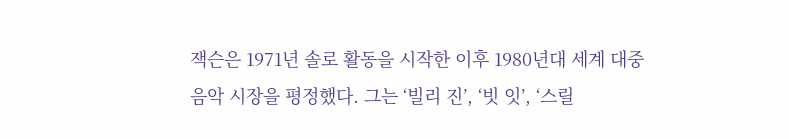잭슨은 1971년 솔로 활동을 시작한 이후 1980년대 세계 대중음악 시장을 평정했다. 그는 ‘빌리 진’, ‘빗 잇’, ‘스릴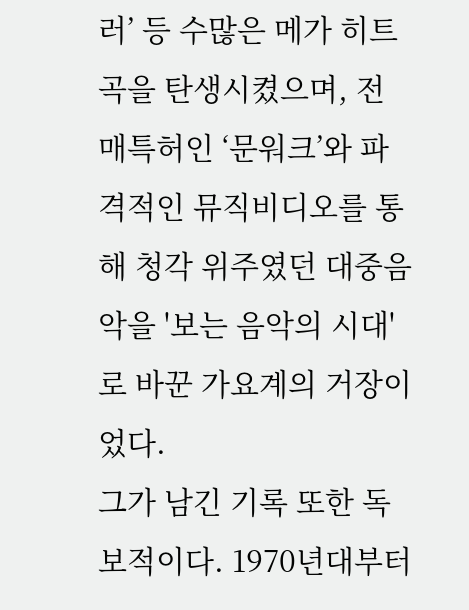러’ 등 수많은 메가 히트곡을 탄생시켰으며, 전매특허인 ‘문워크’와 파격적인 뮤직비디오를 통해 청각 위주였던 대중음악을 '보는 음악의 시대'로 바꾼 가요계의 거장이었다.
그가 남긴 기록 또한 독보적이다. 1970년대부터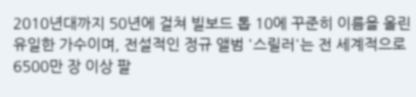2010년대까지 50년에 걸쳐 빌보드 톱 10에 꾸준히 이름을 올린 유일한 가수이며, 전설적인 정규 앨범 '스릴러'는 전 세계적으로 6500만 장 이상 팔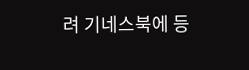려 기네스북에 등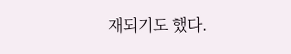재되기도 했다.